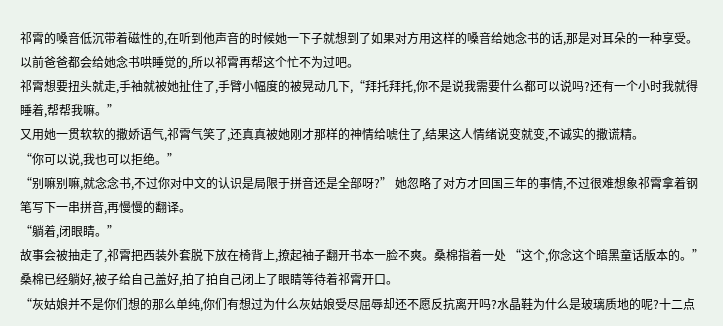祁霄的嗓音低沉带着磁性的,在听到他声音的时候她一下子就想到了如果对方用这样的嗓音给她念书的话,那是对耳朵的一种享受。
以前爸爸都会给她念书哄睡觉的,所以祁霄再帮这个忙不为过吧。
祁霄想要扭头就走,手袖就被她扯住了,手臂小幅度的被晃动几下,“拜托拜托,你不是说我需要什么都可以说吗?还有一个小时我就得睡着,帮帮我嘛。”
又用她一贯软软的撒娇语气,祁霄气笑了,还真真被她刚才那样的神情给唬住了,结果这人情绪说变就变,不诚实的撒谎精。
“你可以说,我也可以拒绝。”
“别嘛别嘛,就念念书,不过你对中文的认识是局限于拼音还是全部呀?” 她忽略了对方才回国三年的事情,不过很难想象祁霄拿着钢笔写下一串拼音,再慢慢的翻译。
“躺着,闭眼睛。”
故事会被抽走了,祁霄把西装外套脱下放在椅背上,撩起袖子翻开书本一脸不爽。桑棉指着一处 “这个,你念这个暗黑童话版本的。”
桑棉已经躺好,被子给自己盖好,拍了拍自己闭上了眼睛等待着祁霄开口。
“灰姑娘并不是你们想的那么单纯,你们有想过为什么灰姑娘受尽屈辱却还不愿反抗离开吗?水晶鞋为什么是玻璃质地的呢?十二点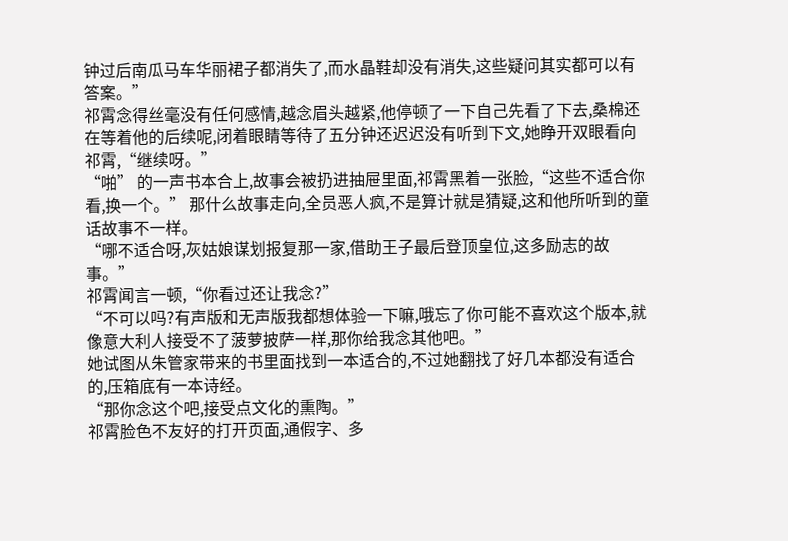钟过后南瓜马车华丽裙子都消失了,而水晶鞋却没有消失,这些疑问其实都可以有答案。”
祁霄念得丝毫没有任何感情,越念眉头越紧,他停顿了一下自己先看了下去,桑棉还在等着他的后续呢,闭着眼睛等待了五分钟还迟迟没有听到下文,她睁开双眼看向祁霄,“继续呀。”
“啪” 的一声书本合上,故事会被扔进抽屉里面,祁霄黑着一张脸,“这些不适合你看,换一个。” 那什么故事走向,全员恶人疯,不是算计就是猜疑,这和他所听到的童话故事不一样。
“哪不适合呀,灰姑娘谋划报复那一家,借助王子最后登顶皇位,这多励志的故事。”
祁霄闻言一顿,“你看过还让我念?”
“不可以吗?有声版和无声版我都想体验一下嘛,哦忘了你可能不喜欢这个版本,就像意大利人接受不了菠萝披萨一样,那你给我念其他吧。”
她试图从朱管家带来的书里面找到一本适合的,不过她翻找了好几本都没有适合的,压箱底有一本诗经。
“那你念这个吧,接受点文化的熏陶。”
祁霄脸色不友好的打开页面,通假字、多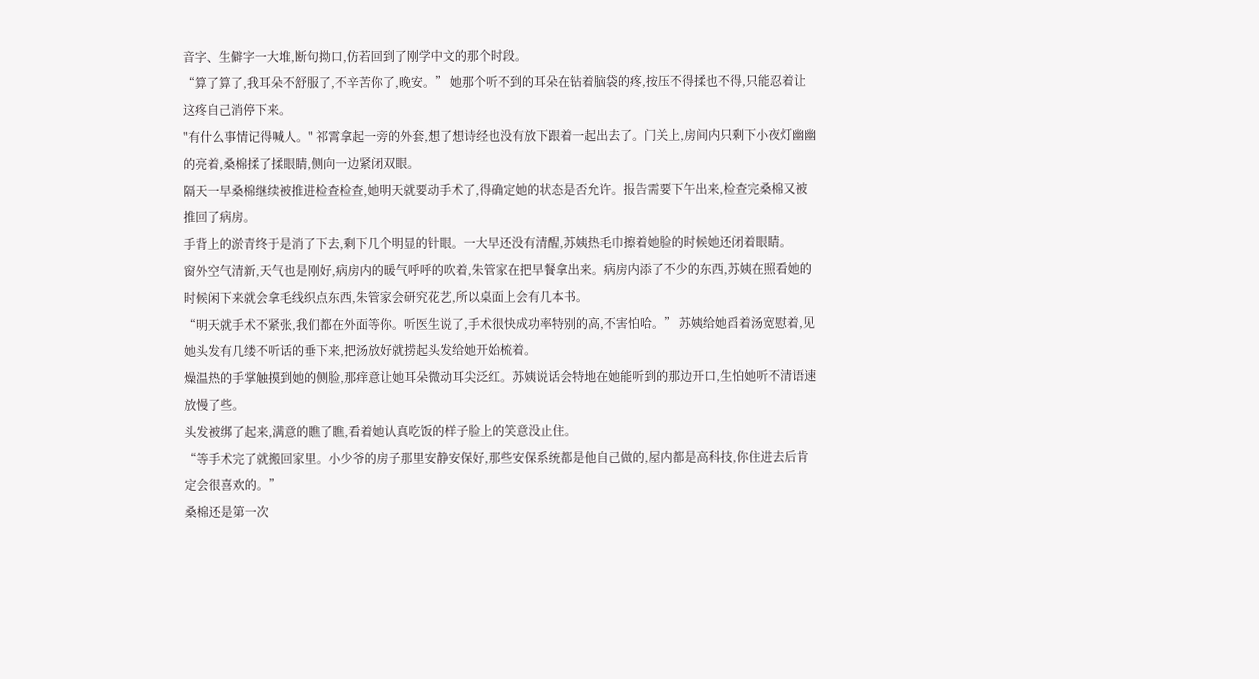音字、生僻字一大堆,断句拗口,仿若回到了刚学中文的那个时段。
“算了算了,我耳朵不舒服了,不辛苦你了,晚安。” 她那个听不到的耳朵在钻着脑袋的疼,按压不得揉也不得,只能忍着让这疼自己消停下来。
"有什么事情记得喊人。" 祁霄拿起一旁的外套,想了想诗经也没有放下跟着一起出去了。门关上,房间内只剩下小夜灯幽幽的亮着,桑棉揉了揉眼睛,侧向一边紧闭双眼。
隔天一早桑棉继续被推进检查检查,她明天就要动手术了,得确定她的状态是否允许。报告需要下午出来,检查完桑棉又被推回了病房。
手背上的淤青终于是消了下去,剩下几个明显的针眼。一大早还没有清醒,苏姨热毛巾擦着她脸的时候她还闭着眼睛。
窗外空气清新,天气也是刚好,病房内的暖气呼呼的吹着,朱管家在把早餐拿出来。病房内添了不少的东西,苏姨在照看她的时候闲下来就会拿毛线织点东西,朱管家会研究花艺,所以桌面上会有几本书。
“明天就手术不紧张,我们都在外面等你。听医生说了,手术很快成功率特别的高,不害怕哈。” 苏姨给她舀着汤宽慰着,见她头发有几缕不听话的垂下来,把汤放好就捞起头发给她开始梳着。
燥温热的手掌触摸到她的侧脸,那痒意让她耳朵微动耳尖泛红。苏姨说话会特地在她能听到的那边开口,生怕她听不清语速放慢了些。
头发被绑了起来,满意的瞧了瞧,看着她认真吃饭的样子脸上的笑意没止住。
“等手术完了就搬回家里。小少爷的房子那里安静安保好,那些安保系统都是他自己做的,屋内都是高科技,你住进去后肯定会很喜欢的。”
桑棉还是第一次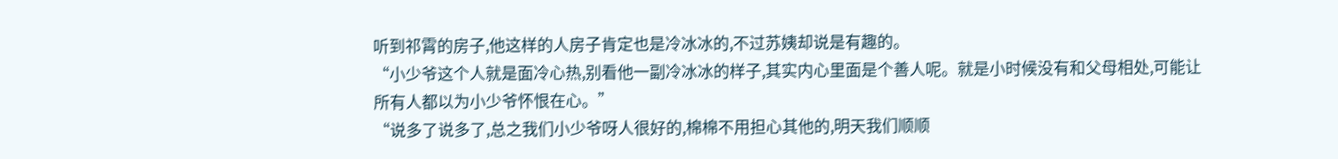听到祁霄的房子,他这样的人房子肯定也是冷冰冰的,不过苏姨却说是有趣的。
“小少爷这个人就是面冷心热,别看他一副冷冰冰的样子,其实内心里面是个善人呢。就是小时候没有和父母相处,可能让所有人都以为小少爷怀恨在心。”
“说多了说多了,总之我们小少爷呀人很好的,棉棉不用担心其他的,明天我们顺顺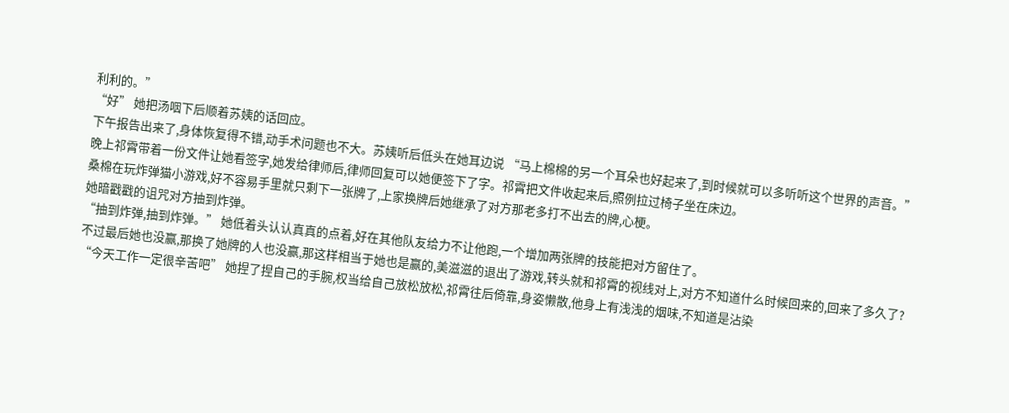利利的。”
“好” 她把汤咽下后顺着苏姨的话回应。
下午报告出来了,身体恢复得不错,动手术问题也不大。苏姨听后低头在她耳边说 “马上棉棉的另一个耳朵也好起来了,到时候就可以多听听这个世界的声音。”
晚上祁霄带着一份文件让她看签字,她发给律师后,律师回复可以她便签下了字。祁霄把文件收起来后,照例拉过椅子坐在床边。
桑棉在玩炸弹猫小游戏,好不容易手里就只剩下一张牌了,上家换牌后她继承了对方那老多打不出去的牌,心梗。
她暗戳戳的诅咒对方抽到炸弹。
“抽到炸弹,抽到炸弹。” 她低着头认认真真的点着,好在其他队友给力不让他跑,一个增加两张牌的技能把对方留住了。
不过最后她也没赢,那换了她牌的人也没赢,那这样相当于她也是赢的,美滋滋的退出了游戏,转头就和祁霄的视线对上,对方不知道什么时候回来的,回来了多久了?
“今天工作一定很辛苦吧” 她捏了捏自己的手腕,权当给自己放松放松,祁霄往后倚靠,身姿懒散,他身上有浅浅的烟味,不知道是沾染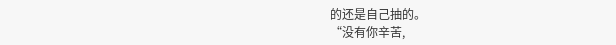的还是自己抽的。
“没有你辛苦,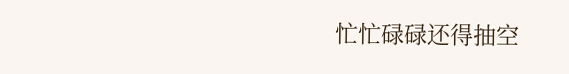忙忙碌碌还得抽空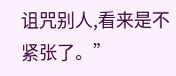诅咒别人,看来是不紧张了。”